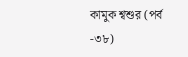কামুক শ্বশুর (পর্ব -৩৮)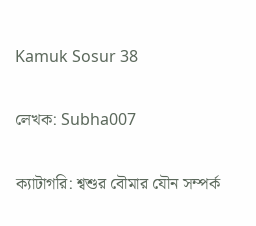Kamuk Sosur 38

লেখক: Subha007

ক্যাটাগরি: শ্বশুর বৌমার যৌন সম্পর্ক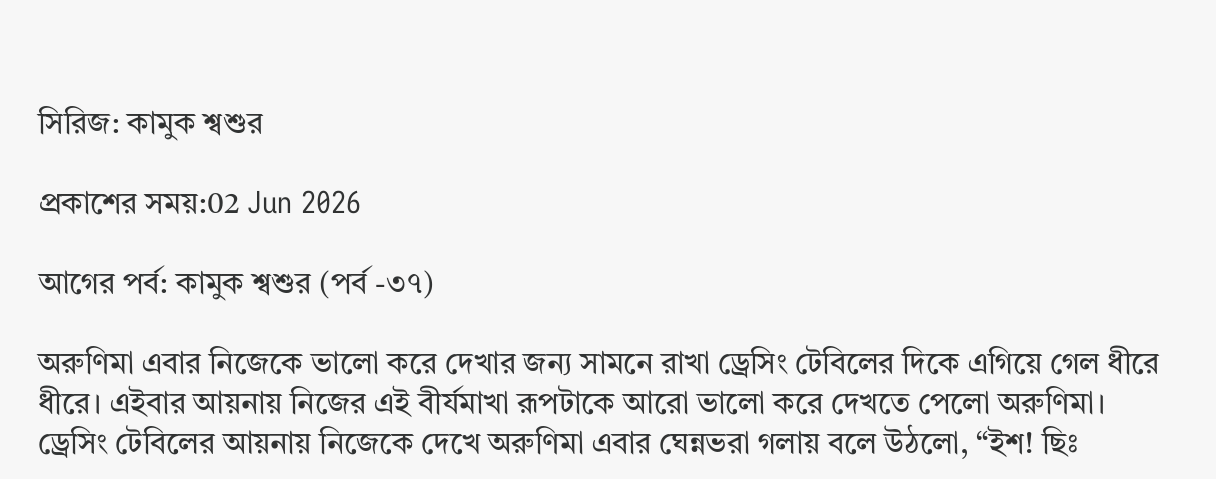সিরিজ: কামুক শ্বশুর

প্রকাশের সময়:02 Jun 2026

আগের পর্ব: কামুক শ্বশুর (পর্ব -৩৭)

অরুণিমা এবার নিজেকে ভালো করে দেখার জন্য সামনে রাখা ড্রেসিং টেবিলের দিকে এগিয়ে গেল ধীরে ধীরে। এইবার আয়নায় নিজের এই বীর্যমাখা রূপটাকে আরো ভালো করে দেখতে পেলো অরুণিমা। ড্রেসিং টেবিলের আয়নায় নিজেকে দেখে অরুণিমা এবার ঘেন্নভরা গলায় বলে উঠলো, “ইশ! ছিঃ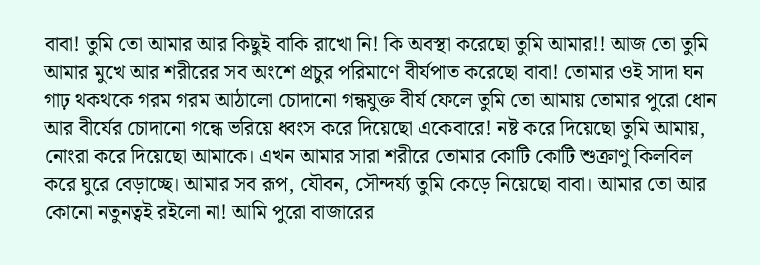বাবা! তুমি তো আমার আর কিছুই বাকি রাখো নি! কি অবস্থা করেছো তুমি আমার!! আজ তো তুমি আমার মুখে আর শরীরের সব অংশে প্রচুর পরিমাণে বীর্যপাত করেছো বাবা! তোমার ওই সাদা ঘন গাঢ় থকথকে গরম গরম আঠালো চোদানো গন্ধযুক্ত বীর্য ফেলে তুমি তো আমায় তোমার পুরো ধোন আর বীর্যের চোদানো গন্ধে ভরিয়ে ধ্বংস করে দিয়েছো একেবারে! নষ্ট করে দিয়েছো তুমি আমায়, নোংরা করে দিয়েছো আমাকে। এখন আমার সারা শরীরে তোমার কোটি কোটি শুক্রাণু কিলবিল করে ঘুরে বেড়াচ্ছে। আমার সব রূপ, যৌবন, সৌন্দর্য্য তুমি কেড়ে নিয়েছো বাবা। আমার তো আর কোনো নতুনত্বই রইলো না! আমি পুরো বাজারের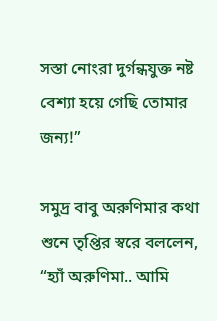সস্তা নোংরা দুর্গন্ধযুক্ত নষ্ট বেশ্যা হয়ে গেছি তোমার জন্য!”

সমুদ্র বাবু অরুণিমার কথা শুনে তৃপ্তির স্বরে বললেন, “হ্যাঁ অরুণিমা.. আমি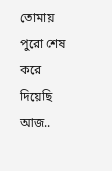তোমায় পুরো শেষ করে দিয়েছি আজ..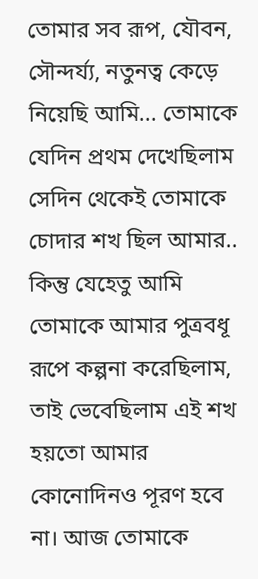তোমার সব রূপ, যৌবন, সৌন্দর্য্য, নতুনত্ব কেড়ে নিয়েছি আমি... তোমাকে যেদিন প্রথম দেখেছিলাম সেদিন থেকেই তোমাকে চোদার শখ ছিল আমার.. কিন্তু যেহেতু আমি তোমাকে আমার পুত্রবধূ রূপে কল্পনা করেছিলাম, তাই ভেবেছিলাম এই শখ হয়তো আমার কোনোদিনও পূরণ হবে না। আজ তোমাকে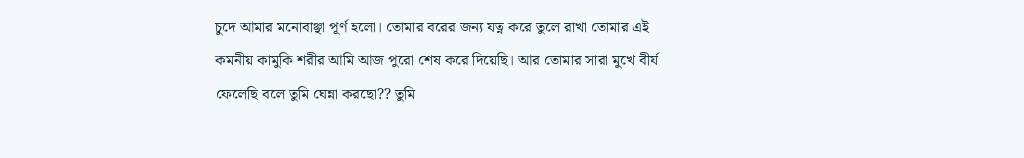চুদে আমার মনোবাঞ্ছা পূর্ণ হলো। তোমার বরের জন্য যত্ন করে তুলে রাখা তোমার এই কমনীয় কামুকি শরীর আমি আজ পুরো শেষ করে দিয়েছি। আর তোমার সারা মুখে বীর্য ফেলেছি বলে তুমি ঘেন্না করছো?? তুমি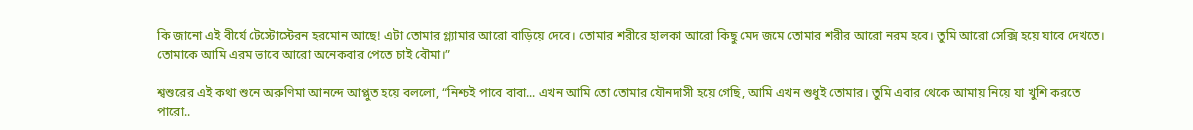কি জানো এই বীর্যে টেস্টোস্টেরন হরমোন আছে! এটা তোমার গ্ল্যামার আরো বাড়িয়ে দেবে। তোমার শরীরে হালকা আরো কিছু মেদ জমে তোমার শরীর আরো নরম হবে। তুমি আরো সেক্সি হয়ে যাবে দেখতে। তোমাকে আমি এরম ভাবে আরো অনেকবার পেতে চাই বৌমা।”

শ্বশুরের এই কথা শুনে অরুণিমা আনন্দে আপ্লুত হয়ে বললো, “নিশ্চই পাবে বাবা... এখন আমি তো তোমার যৌনদাসী হয়ে গেছি, আমি এখন শুধুই তোমার। তুমি এবার থেকে আমায় নিয়ে যা খুশি করতে পারো..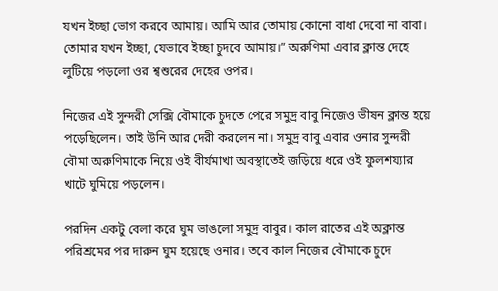যখন ইচ্ছা ভোগ করবে আমায়। আমি আর তোমায় কোনো বাধা দেবো না বাবা। তোমার যখন ইচ্ছা, যেভাবে ইচ্ছা চুদবে আমায়।” অরুণিমা এবার ক্লান্ত দেহে লুটিয়ে পড়লো ওর শ্বশুরের দেহের ওপর।

নিজের এই সুন্দরী সেক্সি বৌমাকে চুদতে পেরে সমুদ্র বাবু নিজেও ভীষন ক্লান্ত হয়ে পড়েছিলেন। তাই উনি আর দেরী করলেন না। সমুদ্র বাবু এবার ওনার সুন্দরী বৌমা অরুণিমাকে নিয়ে ওই বীর্যমাখা অবস্থাতেই জড়িয়ে ধরে ওই ফুলশয্যার খাটে ঘুমিয়ে পড়লেন।

পরদিন একটু বেলা করে ঘুম ভাঙলো সমুদ্র বাবুর। কাল রাতের এই অক্লান্ত পরিশ্রমের পর দারুন ঘুম হয়েছে ওনার। তবে কাল নিজের বৌমাকে চুদে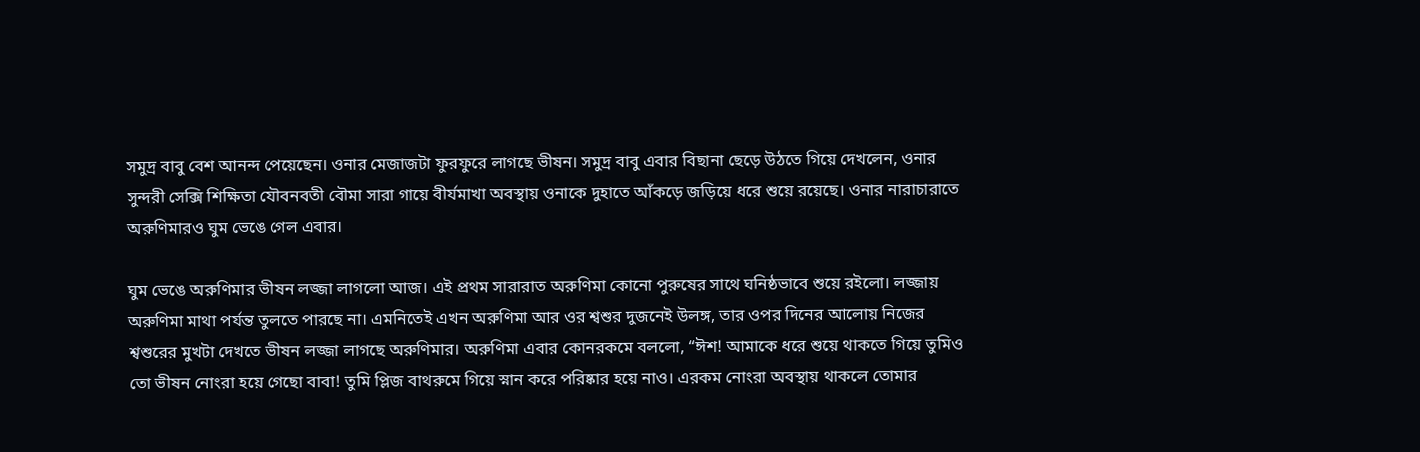সমুদ্র বাবু বেশ আনন্দ পেয়েছেন। ওনার মেজাজটা ফুরফুরে লাগছে ভীষন। সমুদ্র বাবু এবার বিছানা ছেড়ে উঠতে গিয়ে দেখলেন, ওনার সুন্দরী সেক্সি শিক্ষিতা যৌবনবতী বৌমা সারা গায়ে বীর্যমাখা অবস্থায় ওনাকে দুহাতে আঁকড়ে জড়িয়ে ধরে শুয়ে রয়েছে। ওনার নারাচারাতে অরুণিমারও ঘুম ভেঙে গেল এবার।

ঘুম ভেঙে অরুণিমার ভীষন লজ্জা লাগলো আজ। এই প্রথম সারারাত অরুণিমা কোনো পুরুষের সাথে ঘনিষ্ঠভাবে শুয়ে রইলো। লজ্জায় অরুণিমা মাথা পর্যন্ত তুলতে পারছে না। এমনিতেই এখন অরুণিমা আর ওর শ্বশুর দুজনেই উলঙ্গ, তার ওপর দিনের আলোয় নিজের শ্বশুরের মুখটা দেখতে ভীষন লজ্জা লাগছে অরুণিমার। অরুণিমা এবার কোনরকমে বললো, “ঈশ! আমাকে ধরে শুয়ে থাকতে গিয়ে তুমিও তো ভীষন নোংরা হয়ে গেছো বাবা! তুমি প্লিজ বাথরুমে গিয়ে স্নান করে পরিষ্কার হয়ে নাও। এরকম নোংরা অবস্থায় থাকলে তোমার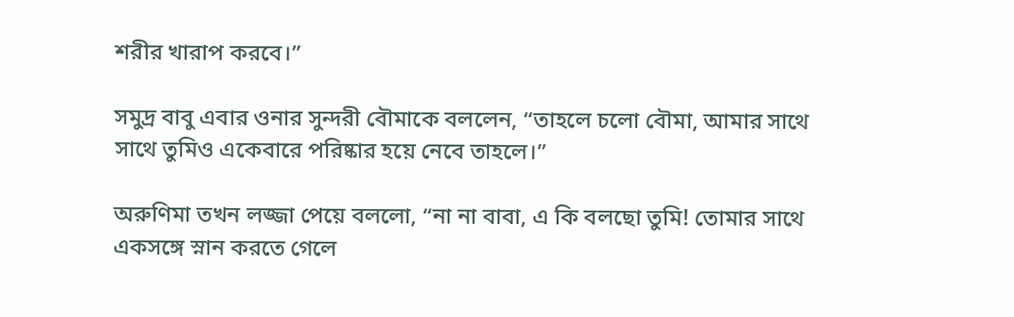শরীর খারাপ করবে।”

সমুদ্র বাবু এবার ওনার সুন্দরী বৌমাকে বললেন, “তাহলে চলো বৌমা, আমার সাথে সাথে তুমিও একেবারে পরিষ্কার হয়ে নেবে তাহলে।”

অরুণিমা তখন লজ্জা পেয়ে বললো, “না না বাবা, এ কি বলছো তুমি! তোমার সাথে একসঙ্গে স্নান করতে গেলে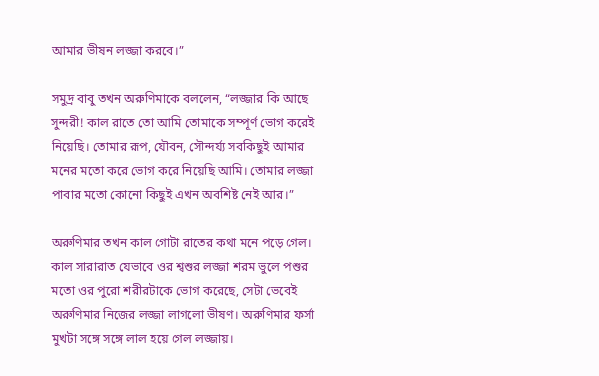আমার ভীষন লজ্জা করবে।”

সমুদ্র বাবু তখন অরুণিমাকে বললেন, “লজ্জার কি আছে সুন্দরী! কাল রাতে তো আমি তোমাকে সম্পূর্ণ ভোগ করেই নিয়েছি। তোমার রূপ, যৌবন, সৌন্দর্য্য সবকিছুই আমার মনের মতো করে ভোগ করে নিয়েছি আমি। তোমার লজ্জা পাবার মতো কোনো কিছুই এখন অবশিষ্ট নেই আর।”

অরুণিমার তখন কাল গোটা রাতের কথা মনে পড়ে গেল। কাল সারারাত যেভাবে ওর শ্বশুর লজ্জা শরম ভুলে পশুর মতো ওর পুরো শরীরটাকে ভোগ করেছে, সেটা ভেবেই অরুণিমার নিজের লজ্জা লাগলো ভীষণ। অরুণিমার ফর্সা মুখটা সঙ্গে সঙ্গে লাল হয়ে গেল লজ্জায়।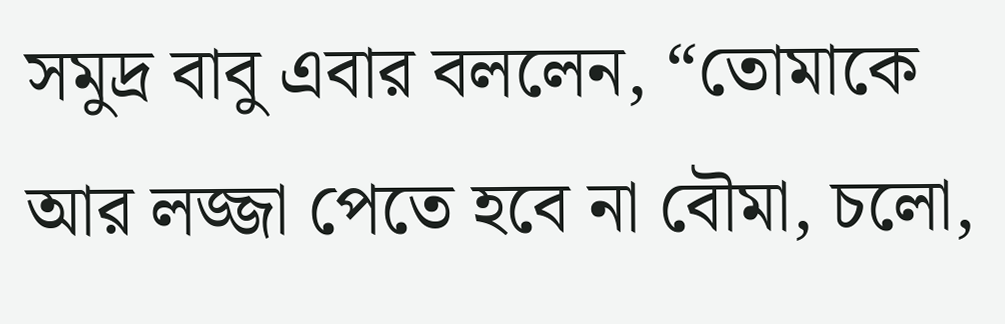সমুদ্র বাবু এবার বললেন, “তোমাকে আর লজ্জা পেতে হবে না বৌমা, চলো,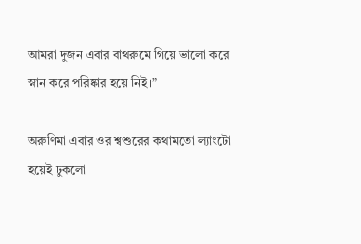আমরা দুজন এবার বাথরুমে গিয়ে ভালো করে স্নান করে পরিষ্কার হয়ে নিই।”

অরুণিমা এবার ওর শ্বশুরের কথামতো ল্যাংটো হয়েই ঢুকলো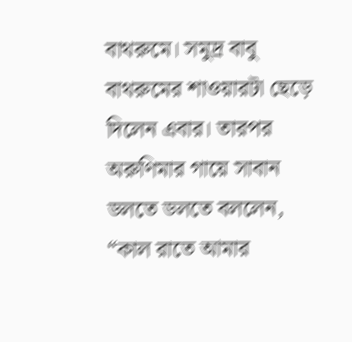বাথরুমে। সমুদ্র বাবু বাথরুমের শাওয়ারটা ছেড়ে দিলেন এবার। তারপর অরুণিমার গায়ে সাবান ডলতে ডলতে বললেন, “কাল রাতে আমার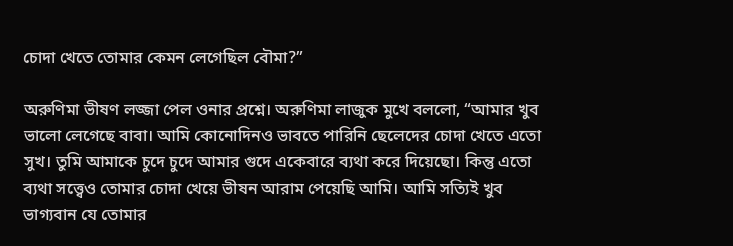চোদা খেতে তোমার কেমন লেগেছিল বৌমা?”

অরুণিমা ভীষণ লজ্জা পেল ওনার প্রশ্নে। অরুণিমা লাজুক মুখে বললো, “আমার খুব ভালো লেগেছে বাবা। আমি কোনোদিনও ভাবতে পারিনি ছেলেদের চোদা খেতে এতো সুখ। তুমি আমাকে চুদে চুদে আমার গুদে একেবারে ব্যথা করে দিয়েছো। কিন্তু এতো ব্যথা সত্ত্বেও তোমার চোদা খেয়ে ভীষন আরাম পেয়েছি আমি। আমি সত্যিই খুব ভাগ্যবান যে তোমার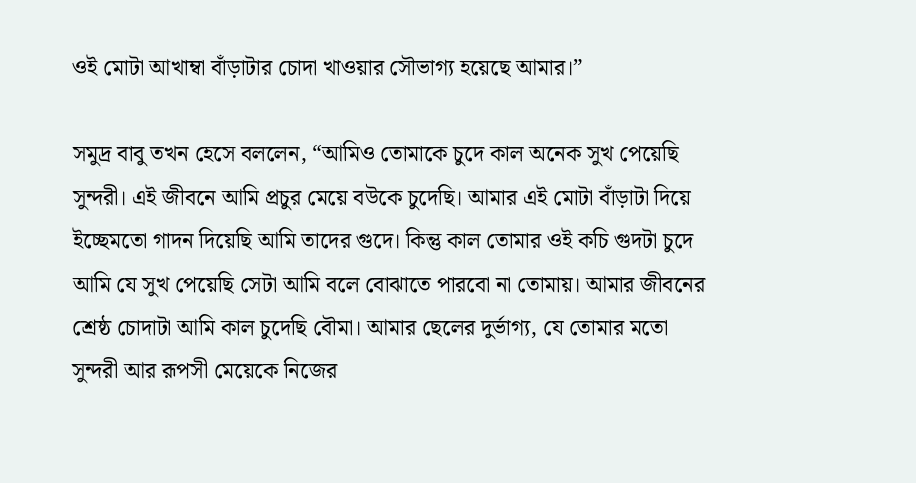ওই মোটা আখাম্বা বাঁড়াটার চোদা খাওয়ার সৌভাগ্য হয়েছে আমার।”

সমুদ্র বাবু তখন হেসে বললেন, “আমিও তোমাকে চুদে কাল অনেক সুখ পেয়েছি সুন্দরী। এই জীবনে আমি প্রচুর মেয়ে বউকে চুদেছি। আমার এই মোটা বাঁড়াটা দিয়ে ইচ্ছেমতো গাদন দিয়েছি আমি তাদের গুদে। কিন্তু কাল তোমার ওই কচি গুদটা চুদে আমি যে সুখ পেয়েছি সেটা আমি বলে বোঝাতে পারবো না তোমায়। আমার জীবনের শ্রেষ্ঠ চোদাটা আমি কাল চুদেছি বৌমা। আমার ছেলের দুর্ভাগ্য, যে তোমার মতো সুন্দরী আর রূপসী মেয়েকে নিজের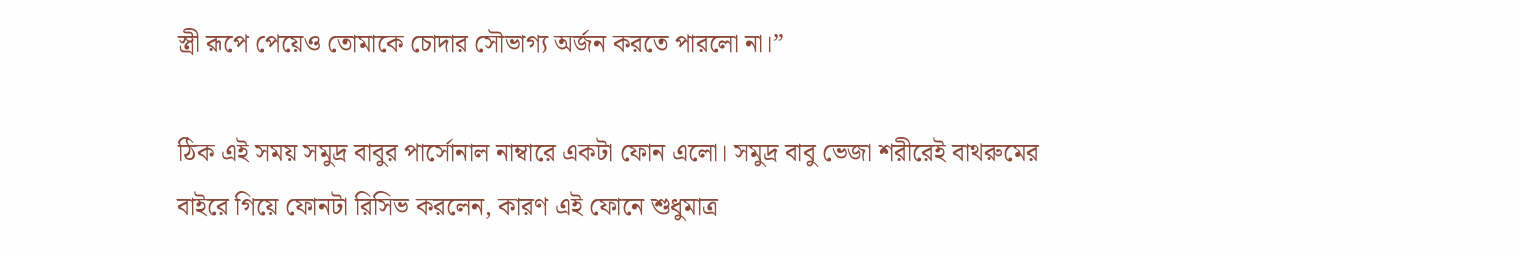স্ত্রী রূপে পেয়েও তোমাকে চোদার সৌভাগ্য অর্জন করতে পারলো না।”

ঠিক এই সময় সমুদ্র বাবুর পার্সোনাল নাম্বারে একটা ফোন এলো। সমুদ্র বাবু ভেজা শরীরেই বাথরুমের বাইরে গিয়ে ফোনটা রিসিভ করলেন, কারণ এই ফোনে শুধুমাত্র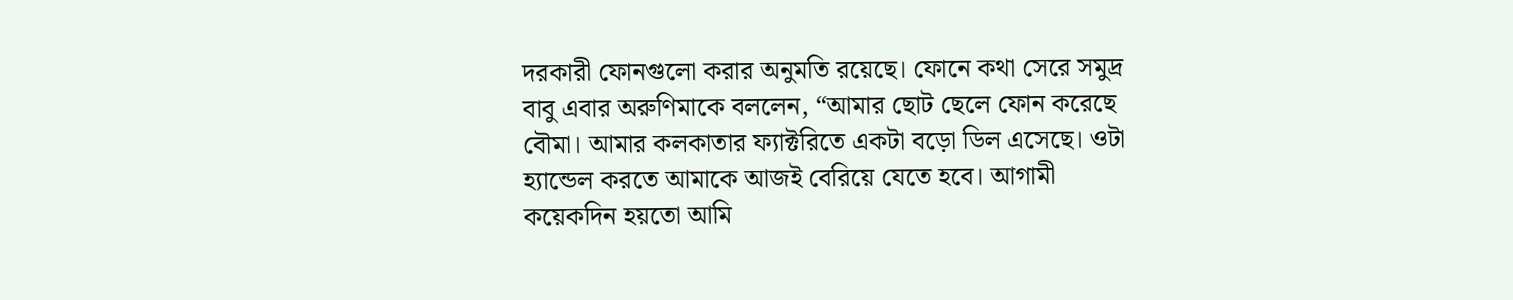দরকারী ফোনগুলো করার অনুমতি রয়েছে। ফোনে কথা সেরে সমুদ্র বাবু এবার অরুণিমাকে বললেন, “আমার ছোট ছেলে ফোন করেছে বৌমা। আমার কলকাতার ফ্যাক্টরিতে একটা বড়ো ডিল এসেছে। ওটা হ্যান্ডেল করতে আমাকে আজই বেরিয়ে যেতে হবে। আগামী কয়েকদিন হয়তো আমি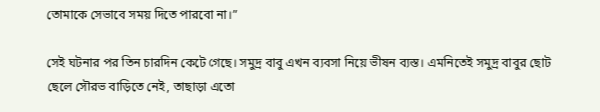তোমাকে সেভাবে সময় দিতে পারবো না।”

সেই ঘটনার পর তিন চারদিন কেটে গেছে। সমুদ্র বাবু এখন ব্যবসা নিয়ে ভীষন ব্যস্ত। এমনিতেই সমুদ্র বাবুর ছোট ছেলে সৌরভ বাড়িতে নেই, তাছাড়া এতো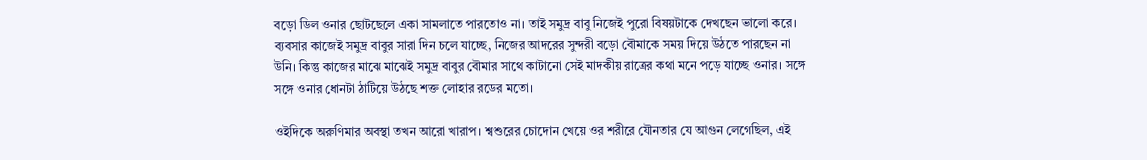বড়ো ডিল ওনার ছোটছেলে একা সামলাতে পারতোও না। তাই সমুদ্র বাবু নিজেই পুরো বিষয়টাকে দেখছেন ভালো করে। ব্যবসার কাজেই সমুদ্র বাবুর সারা দিন চলে যাচ্ছে, নিজের আদরের সুন্দরী বড়ো বৌমাকে সময় দিয়ে উঠতে পারছেন না উনি। কিন্তু কাজের মাঝে মাঝেই সমুদ্র বাবুর বৌমার সাথে কাটানো সেই মাদকীয় রাত্রের কথা মনে পড়ে যাচ্ছে ওনার। সঙ্গে সঙ্গে ওনার ধোনটা ঠাটিয়ে উঠছে শক্ত লোহার রডের মতো।

ওইদিকে অরুণিমার অবস্থা তখন আরো খারাপ। শ্বশুরের চোদোন খেয়ে ওর শরীরে যৌনতার যে আগুন লেগেছিল, এই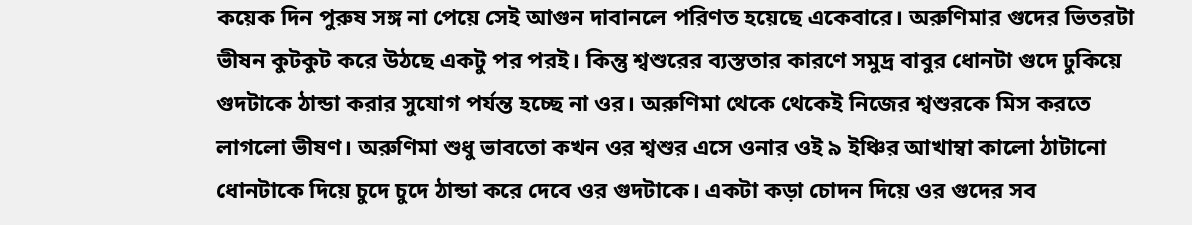কয়েক দিন পুরুষ সঙ্গ না পেয়ে সেই আগুন দাবানলে পরিণত হয়েছে একেবারে। অরুণিমার গুদের ভিতরটা ভীষন কুটকুট করে উঠছে একটু পর পরই। কিন্তু শ্বশুরের ব্যস্ততার কারণে সমুদ্র বাবুর ধোনটা গুদে ঢুকিয়ে গুদটাকে ঠান্ডা করার সুযোগ পর্যন্ত হচ্ছে না ওর। অরুণিমা থেকে থেকেই নিজের শ্বশুরকে মিস করতে লাগলো ভীষণ। অরুণিমা শুধু ভাবতো কখন ওর শ্বশুর এসে ওনার ওই ৯ ইঞ্চির আখাম্বা কালো ঠাটানো ধোনটাকে দিয়ে চুদে চুদে ঠান্ডা করে দেবে ওর গুদটাকে। একটা কড়া চোদন দিয়ে ওর গুদের সব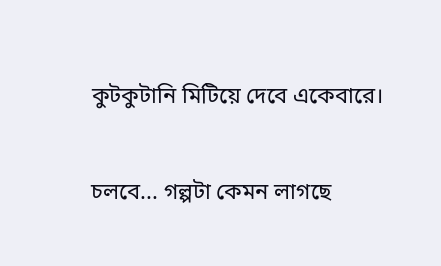কুটকুটানি মিটিয়ে দেবে একেবারে।

চলবে... গল্পটা কেমন লাগছে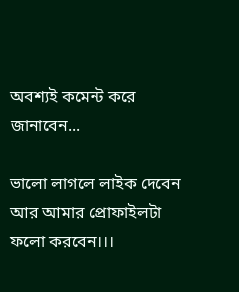অবশ্যই কমেন্ট করে জানাবেন...

ভালো লাগলে লাইক দেবেন আর আমার প্রোফাইলটা ফলো করবেন।।।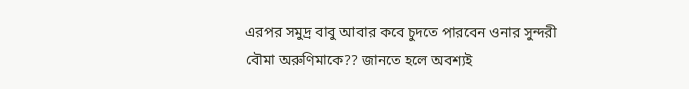এরপর সমুদ্র বাবু আবার কবে চুদতে পারবেন ওনার সুন্দরী বৌমা অরুণিমাকে?? জানতে হলে অবশ্যই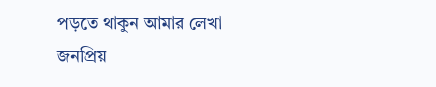পড়তে থাকুন আমার লেখা জনপ্রিয়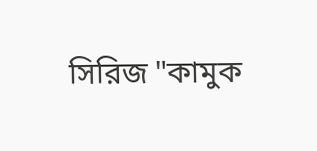সিরিজ "কামুক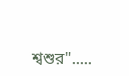শ্বশুর".....